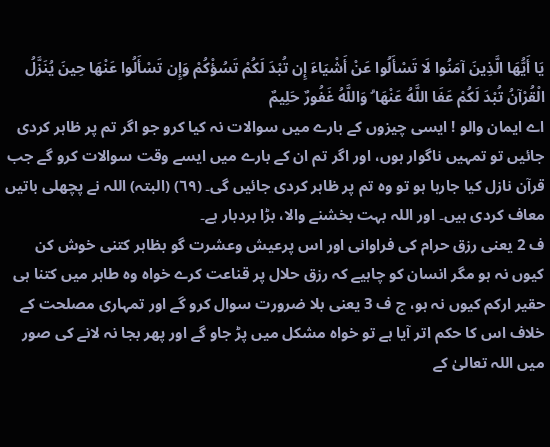يَا أَيُّهَا الَّذِينَ آمَنُوا لَا تَسْأَلُوا عَنْ أَشْيَاءَ إِن تُبْدَ لَكُمْ تَسُؤْكُمْ وَإِن تَسْأَلُوا عَنْهَا حِينَ يُنَزَّلُ الْقُرْآنُ تُبْدَ لَكُمْ عَفَا اللَّهُ عَنْهَا ۗ وَاللَّهُ غَفُورٌ حَلِيمٌ
اے ایمان والو ! ایسی چیزوں کے بارے میں سوالات نہ کیا کرو جو اگر تم پر ظاہر کردی جائیں تو تمہیں ناگوار ہوں، اور اگر تم ان کے بارے میں ایسے وقت سوالات کرو گے جب قرآن نازل کیا جارہا ہو تو وہ تم پر ظاہر کردی جائیں گی۔ (٦٩) (البتہ) اللہ نے پچھلی باتیں معاف کردی ہیں۔ اور اللہ بہت بخشنے والا، بڑا بردبار ہے۔
ف 2 یعنی رزق حرام کی فراوانی اور اس پرعیش وعشرت گو بظاہر کتنی خوش کن کیوں نہ ہو مگر انسان کو چاہیے کہ رزق حلال پر قناعت کرے خواہ وہ طاہر میں کتنا ہی حقیر ارکم کیوں نہ ہو، ج ف 3 یعنی بلا ضرورت سوال کرو گے اور تمہاری مصلحت کے خلاف اس کا حکم اتر آیا ہے تو خواہ مشکل میں پڑ جاو گے اور پھر بجا نہ لانے کی صور میں اللہ تعالیٰ کے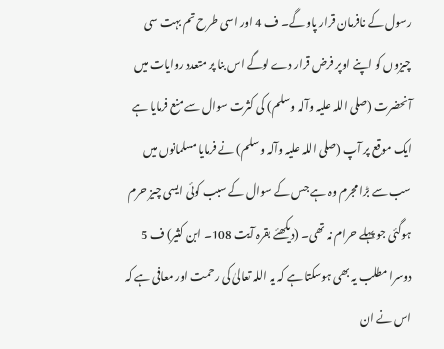رسول کے نافرمان قرار پاو گے۔ ف 4 اور اسی طرح تم بہت سی چیزوں کو اپنے اوپر فرض قرار دے لوگے اس بنا پر متعدد روایات میں آنحضرت (صلی اللہ علیہ وآلہ وسلم) کی کثرت سوال سے منع فرمایا ہے ایک موقع پر آپ (صلی اللہ علیہ وآلہ وسلم) نے فرمایا مسلمانوں میں سب سے بڑا مجرم وہ ہے جس کے سوال کے سبب کوئی ایسی چیز حرم ہوگئی جو پہلے حرام نہ تھی۔ (دیکھئے بقرہ آیت 108۔ ابن کثیر) ف 5 دوسرا مطلب یہ بھی ہوسکتا ہے کہ یہ اللہ تعالیٰ کی رحمت اور معافی ہے کہ اس نے ان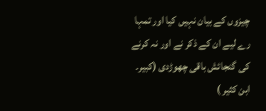چیزوں کے بیان نہیں کیا اور تمہا رے لیے ان کے ذکر نے اور نہ کرنے کی گنجائش باقی چھوڑدی (کبیر۔ ابن کثیر )